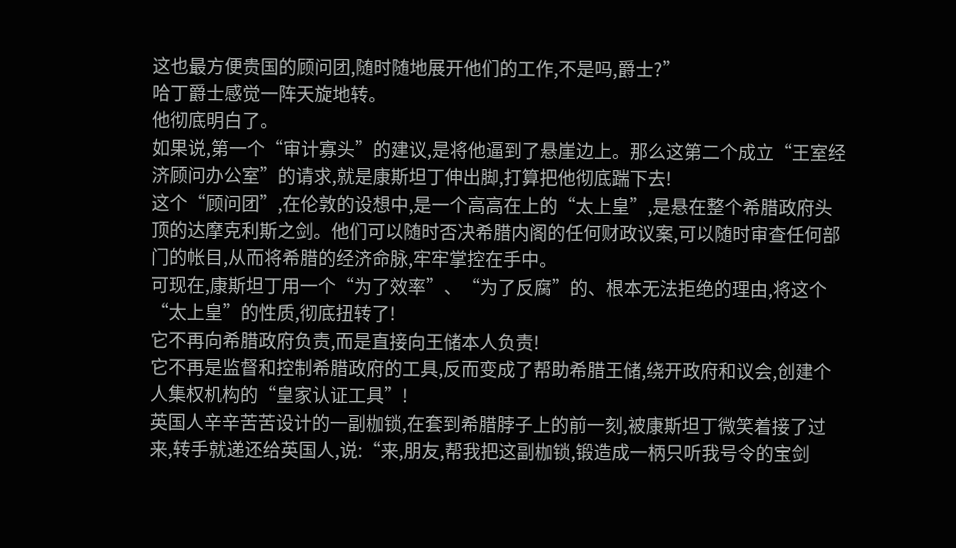这也最方便贵国的顾问团,随时随地展开他们的工作,不是吗,爵士?”
哈丁爵士感觉一阵天旋地转。
他彻底明白了。
如果说,第一个“审计寡头”的建议,是将他逼到了悬崖边上。那么这第二个成立“王室经济顾问办公室”的请求,就是康斯坦丁伸出脚,打算把他彻底踹下去!
这个“顾问团”,在伦敦的设想中,是一个高高在上的“太上皇”,是悬在整个希腊政府头顶的达摩克利斯之剑。他们可以随时否决希腊内阁的任何财政议案,可以随时审查任何部门的帐目,从而将希腊的经济命脉,牢牢掌控在手中。
可现在,康斯坦丁用一个“为了效率”、“为了反腐”的、根本无法拒绝的理由,将这个“太上皇”的性质,彻底扭转了!
它不再向希腊政府负责,而是直接向王储本人负责!
它不再是监督和控制希腊政府的工具,反而变成了帮助希腊王储,绕开政府和议会,创建个人集权机构的“皇家认证工具”!
英国人辛辛苦苦设计的一副枷锁,在套到希腊脖子上的前一刻,被康斯坦丁微笑着接了过来,转手就递还给英国人,说:“来,朋友,帮我把这副枷锁,锻造成一柄只听我号令的宝剑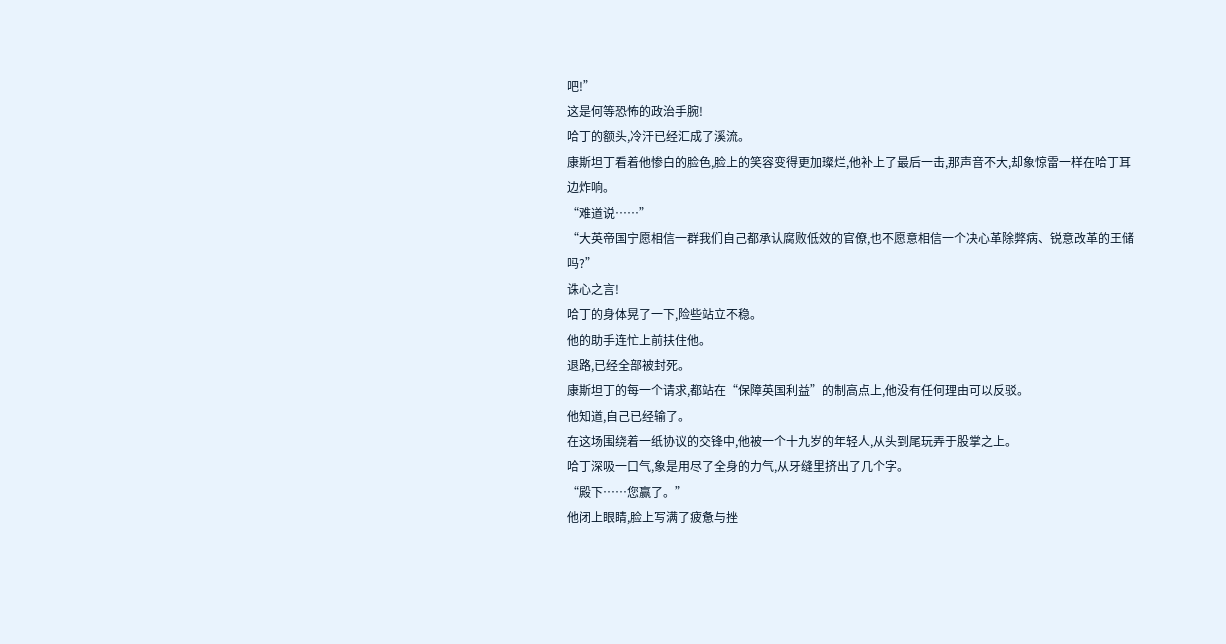吧!”
这是何等恐怖的政治手腕!
哈丁的额头,冷汗已经汇成了溪流。
康斯坦丁看着他惨白的脸色,脸上的笑容变得更加璨烂,他补上了最后一击,那声音不大,却象惊雷一样在哈丁耳边炸响。
“难道说……”
“大英帝国宁愿相信一群我们自己都承认腐败低效的官僚,也不愿意相信一个决心革除弊病、锐意改革的王储吗?”
诛心之言!
哈丁的身体晃了一下,险些站立不稳。
他的助手连忙上前扶住他。
退路,已经全部被封死。
康斯坦丁的每一个请求,都站在“保障英国利益”的制高点上,他没有任何理由可以反驳。
他知道,自己已经输了。
在这场围绕着一纸协议的交锋中,他被一个十九岁的年轻人,从头到尾玩弄于股掌之上。
哈丁深吸一口气,象是用尽了全身的力气,从牙缝里挤出了几个字。
“殿下……您赢了。”
他闭上眼睛,脸上写满了疲惫与挫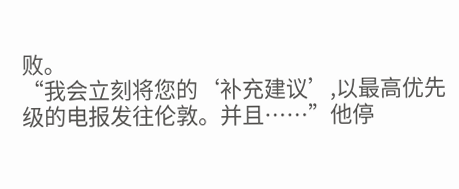败。
“我会立刻将您的‘补充建议’,以最高优先级的电报发往伦敦。并且……”他停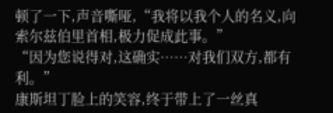顿了一下,声音嘶哑,“我将以我个人的名义,向索尔兹伯里首相,极力促成此事。”
“因为您说得对,这确实……对我们双方,都有利。”
康斯坦丁脸上的笑容,终于带上了一丝真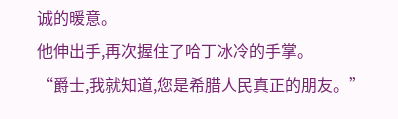诚的暖意。
他伸出手,再次握住了哈丁冰冷的手掌。
“爵士,我就知道,您是希腊人民真正的朋友。”